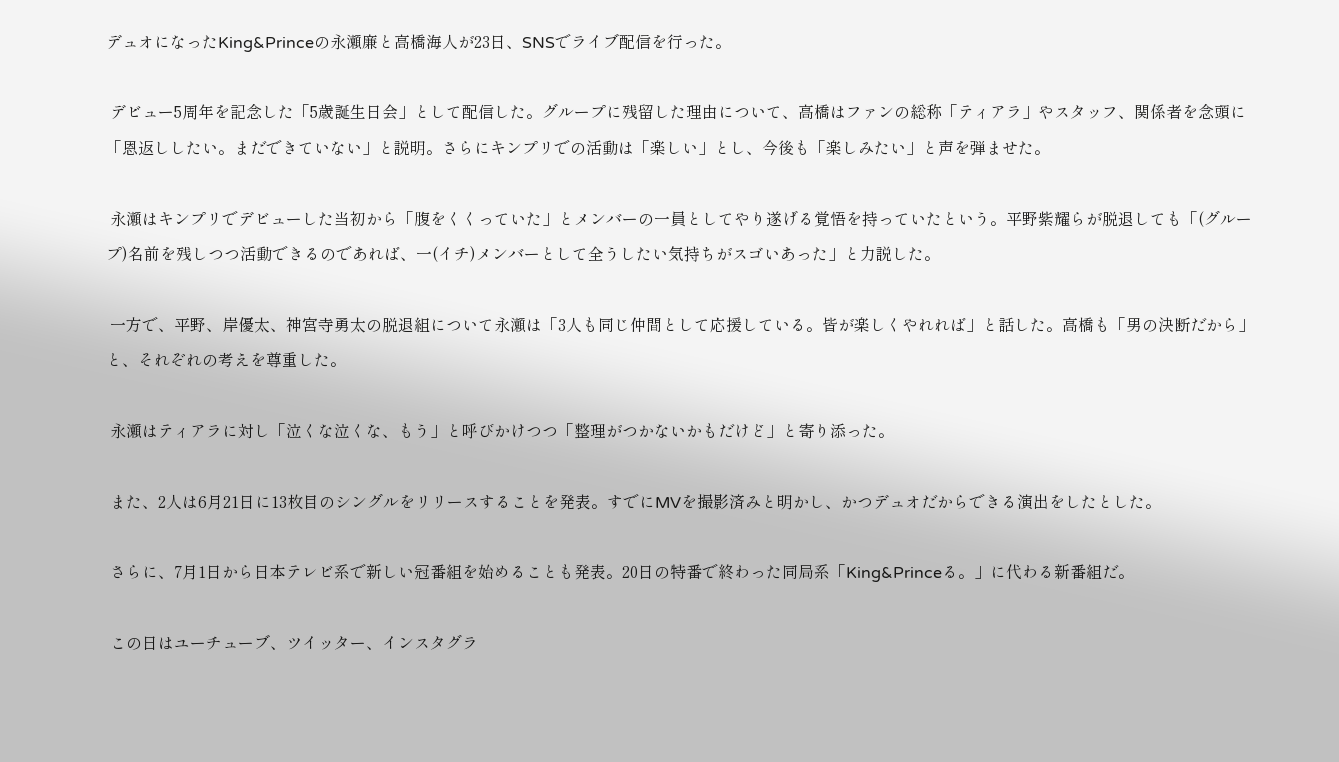デュオになったKing&Princeの永瀬廉と高橋海人が23日、SNSでライブ配信を行った。

 デビュー5周年を記念した「5歳誕生日会」として配信した。グループに残留した理由について、高橋はファンの総称「ティアラ」やスタッフ、関係者を念頭に「恩返ししたい。まだできていない」と説明。さらにキンプリでの活動は「楽しい」とし、今後も「楽しみたい」と声を弾ませた。

 永瀬はキンプリでデビューした当初から「腹をくくっていた」とメンバーの一員としてやり遂げる覚悟を持っていたという。平野紫耀らが脱退しても「(グループ)名前を残しつつ活動できるのであれば、一(イチ)メンバーとして全うしたい気持ちがスゴいあった」と力説した。

 一方で、平野、岸優太、神宮寺勇太の脱退組について永瀬は「3人も同じ仲間として応援している。皆が楽しくやれれば」と話した。高橋も「男の決断だから」と、それぞれの考えを尊重した。

 永瀬はティアラに対し「泣くな泣くな、もう」と呼びかけつつ「整理がつかないかもだけど」と寄り添った。

 また、2人は6月21日に13枚目のシングルをリリースすることを発表。すでにMVを撮影済みと明かし、かつデュオだからできる演出をしたとした。

 さらに、7月1日から日本テレビ系で新しい冠番組を始めることも発表。20日の特番で終わった同局系「King&Princeる。」に代わる新番組だ。

 この日はユーチューブ、ツイッター、インスタグラ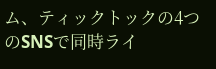ム、ティックトックの4つのSNSで同時ライ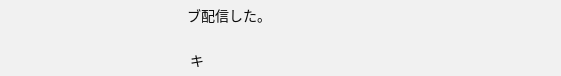ブ配信した。

 キ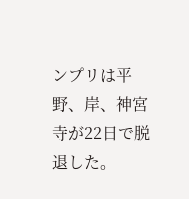ンプリは平野、岸、神宮寺が22日で脱退した。